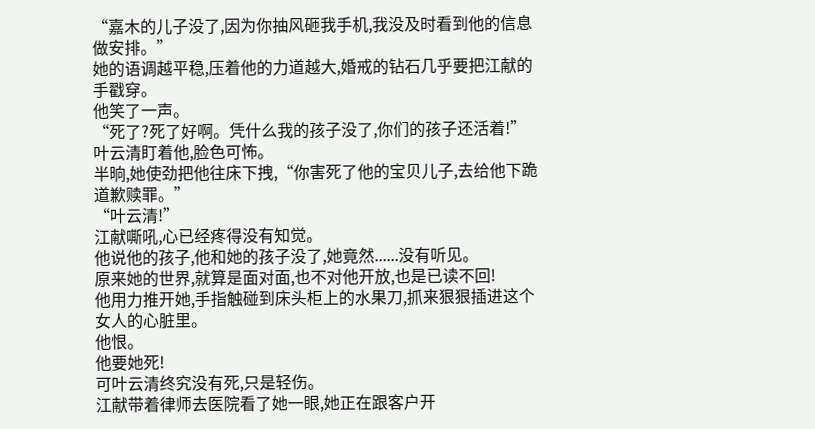“嘉木的儿子没了,因为你抽风砸我手机,我没及时看到他的信息做安排。”
她的语调越平稳,压着他的力道越大,婚戒的钻石几乎要把江献的手戳穿。
他笑了一声。
“死了?死了好啊。凭什么我的孩子没了,你们的孩子还活着!”
叶云清盯着他,脸色可怖。
半晌,她使劲把他往床下拽,“你害死了他的宝贝儿子,去给他下跪道歉赎罪。”
“叶云清!”
江献嘶吼,心已经疼得没有知觉。
他说他的孩子,他和她的孩子没了,她竟然......没有听见。
原来她的世界,就算是面对面,也不对他开放,也是已读不回!
他用力推开她,手指触碰到床头柜上的水果刀,抓来狠狠插进这个女人的心脏里。
他恨。
他要她死!
可叶云清终究没有死,只是轻伤。
江献带着律师去医院看了她一眼,她正在跟客户开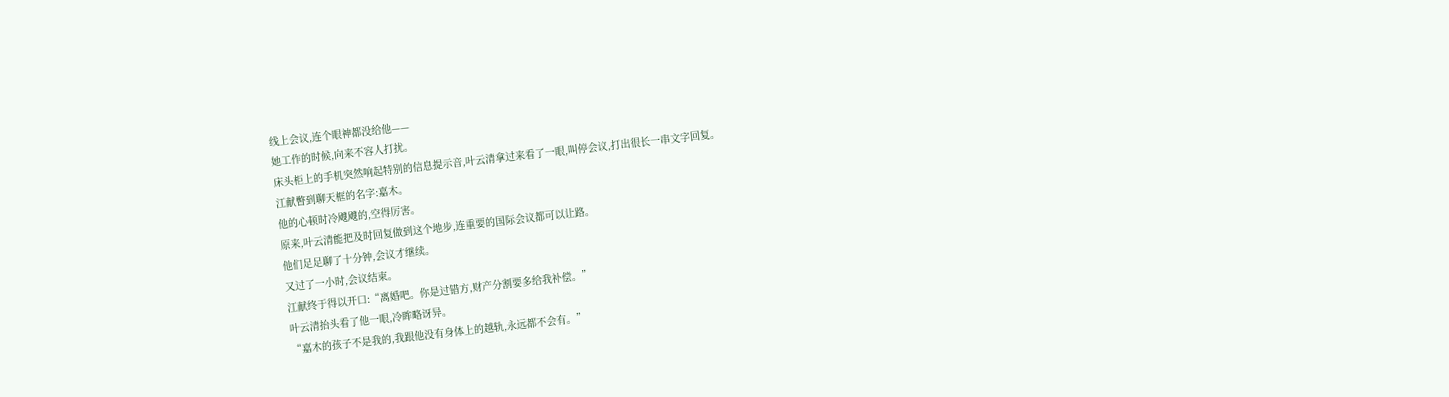线上会议,连个眼神都没给他——
她工作的时候,向来不容人打扰。
床头柜上的手机突然响起特别的信息提示音,叶云清拿过来看了一眼,叫停会议,打出很长一串文字回复。
江献瞥到聊天框的名字:嘉木。
他的心顿时冷飕飕的,空得厉害。
原来,叶云清能把及时回复做到这个地步,连重要的国际会议都可以让路。
他们足足聊了十分钟,会议才继续。
又过了一小时,会议结束。
江献终于得以开口:“离婚吧。你是过错方,财产分割要多给我补偿。”
叶云清抬头看了他一眼,冷眸略讶异。
“嘉木的孩子不是我的,我跟他没有身体上的越轨,永远都不会有。”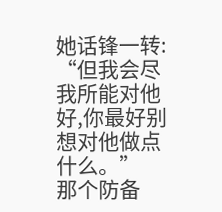她话锋一转:
“但我会尽我所能对他好,你最好别想对他做点什么。”
那个防备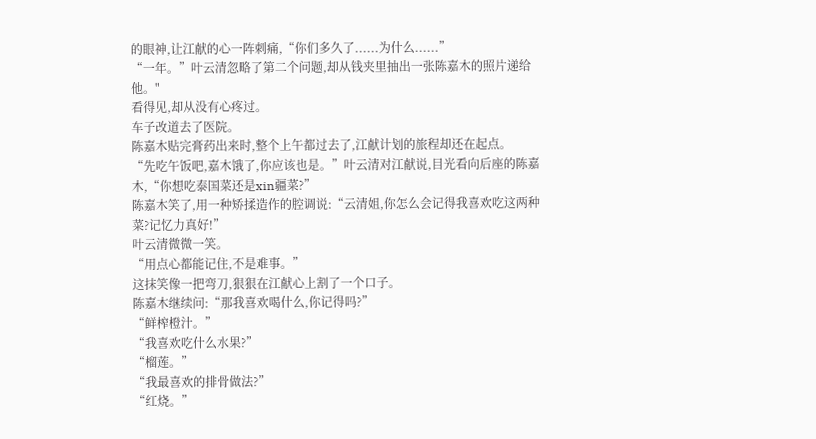的眼神,让江献的心一阵刺痛,“你们多久了......为什么......”
“一年。”叶云清忽略了第二个问题,却从钱夹里抽出一张陈嘉木的照片递给他。"
看得见,却从没有心疼过。
车子改道去了医院。
陈嘉木贴完膏药出来时,整个上午都过去了,江献计划的旅程却还在起点。
“先吃午饭吧,嘉木饿了,你应该也是。”叶云清对江献说,目光看向后座的陈嘉木,“你想吃泰国菜还是xin疆菜?”
陈嘉木笑了,用一种矫揉造作的腔调说:“云清姐,你怎么会记得我喜欢吃这两种菜?记忆力真好!”
叶云清微微一笑。
“用点心都能记住,不是难事。”
这抹笑像一把弯刀,狠狠在江献心上割了一个口子。
陈嘉木继续问:“那我喜欢喝什么,你记得吗?”
“鲜榨橙汁。”
“我喜欢吃什么水果?”
“榴莲。”
“我最喜欢的排骨做法?”
“红烧。”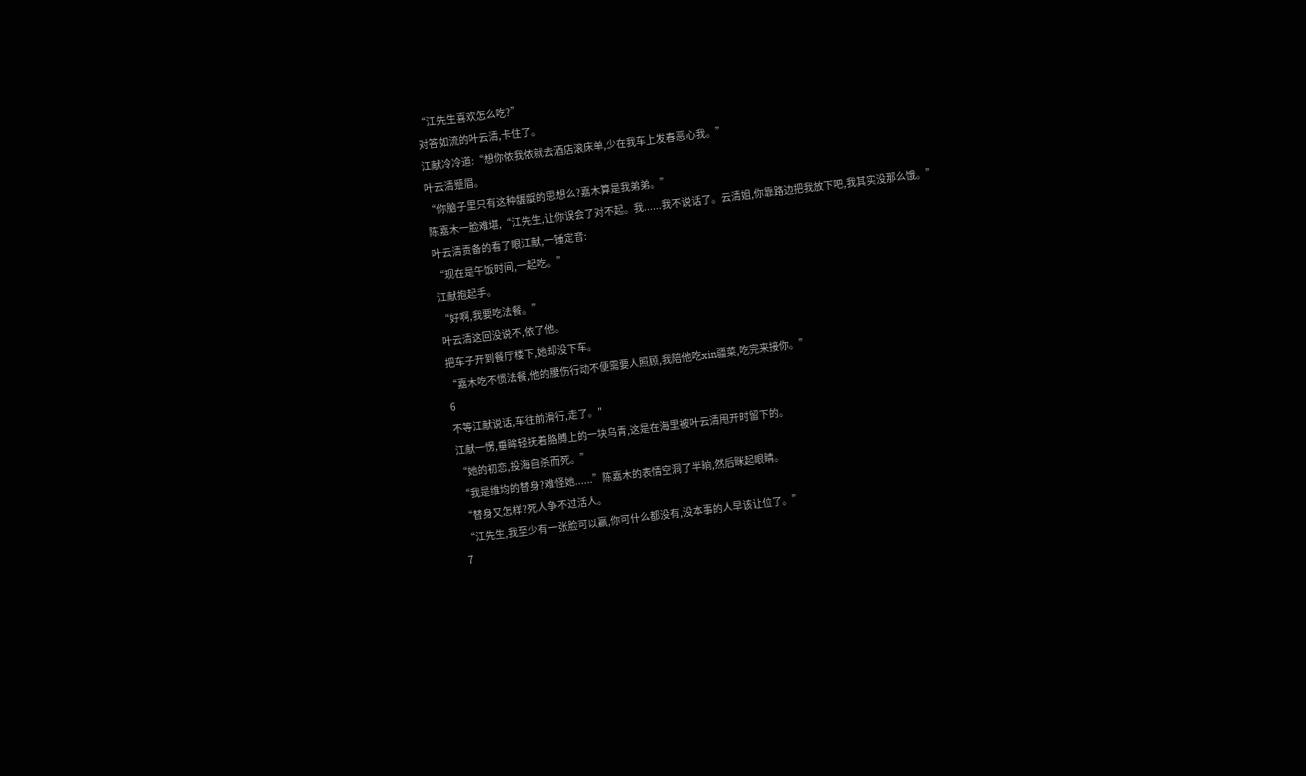“江先生喜欢怎么吃?”
对答如流的叶云清,卡住了。
江献冷冷道:“想你侬我侬就去酒店滚床单,少在我车上发春恶心我。”
叶云清蹙眉。
“你脑子里只有这种龌龊的思想么?嘉木算是我弟弟。”
陈嘉木一脸难堪,“江先生,让你误会了对不起。我......我不说话了。云清姐,你靠路边把我放下吧,我其实没那么饿。”
叶云清责备的看了眼江献,一锤定音:
“现在是午饭时间,一起吃。”
江献抱起手。
“好啊,我要吃法餐。”
叶云清这回没说不,依了他。
把车子开到餐厅楼下,她却没下车。
“嘉木吃不惯法餐,他的腰伤行动不便需要人照顾,我陪他吃xin疆菜,吃完来接你。”
6
不等江献说话,车往前滑行,走了。"
江献一愣,垂眸轻抚着胳膊上的一块乌青,这是在海里被叶云清甩开时留下的。
“她的初恋,投海自杀而死。”
“我是维均的替身?难怪她......”陈嘉木的表情空洞了半晌,然后眯起眼睛。
“替身又怎样?死人争不过活人。
“江先生,我至少有一张脸可以赢,你可什么都没有,没本事的人早该让位了。”
7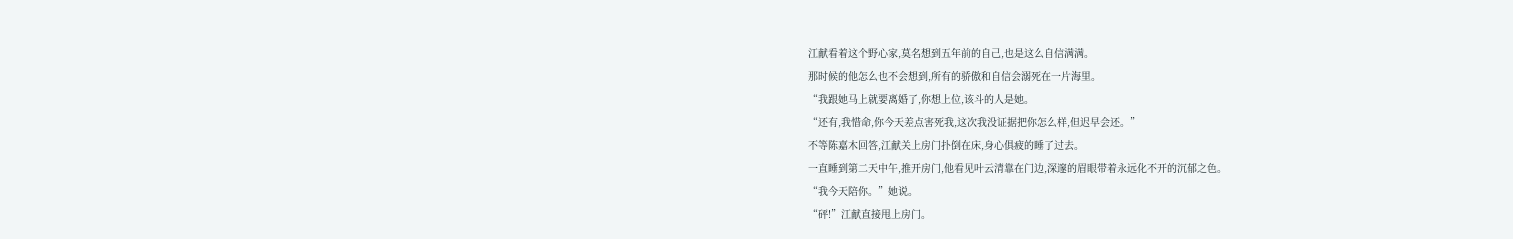江献看着这个野心家,莫名想到五年前的自己,也是这么自信满满。
那时候的他怎么也不会想到,所有的骄傲和自信会溺死在一片海里。
“我跟她马上就要离婚了,你想上位,该斗的人是她。
“还有,我惜命,你今天差点害死我,这次我没证据把你怎么样,但迟早会还。”
不等陈嘉木回答,江献关上房门扑倒在床,身心俱疲的睡了过去。
一直睡到第二天中午,推开房门,他看见叶云清靠在门边,深邃的眉眼带着永远化不开的沉郁之色。
“我今天陪你。”她说。
“砰!”江献直接甩上房门。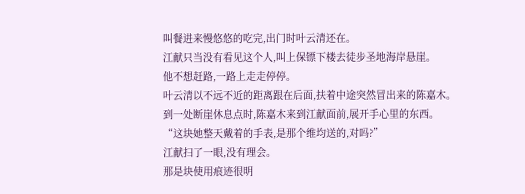叫餐进来慢悠悠的吃完,出门时叶云清还在。
江献只当没有看见这个人,叫上保镖下楼去徒步圣地海岸悬崖。
他不想赶路,一路上走走停停。
叶云清以不远不近的距离跟在后面,扶着中途突然冒出来的陈嘉木。
到一处断崖休息点时,陈嘉木来到江献面前,展开手心里的东西。
“这块她整天戴着的手表,是那个维均送的,对吗?”
江献扫了一眼,没有理会。
那是块使用痕迹很明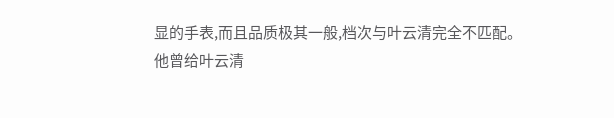显的手表,而且品质极其一般,档次与叶云清完全不匹配。
他曾给叶云清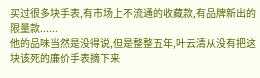买过很多块手表,有市场上不流通的收藏款,有品牌新出的限量款......
他的品味当然是没得说,但是整整五年,叶云清从没有把这块该死的廉价手表摘下来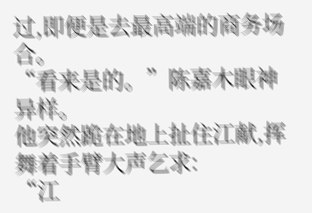过,即便是去最高端的商务场合。
“看来是的。”陈嘉木眼神异样。
他突然跪在地上扯住江献,挥舞着手臂大声乞求:
“江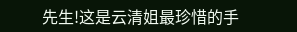先生!这是云清姐最珍惜的手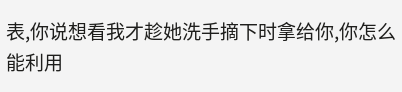表,你说想看我才趁她洗手摘下时拿给你,你怎么能利用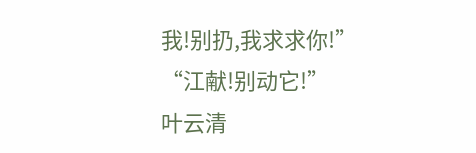我!别扔,我求求你!”
“江献!别动它!”
叶云清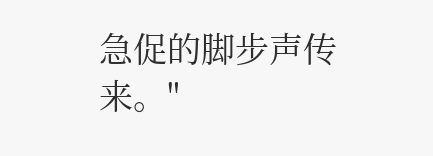急促的脚步声传来。"